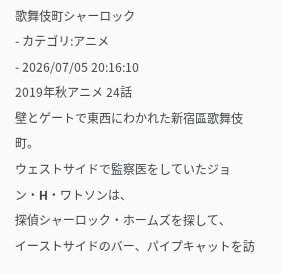歌舞伎町シャーロック
- カテゴリ:アニメ
- 2026/07/05 20:16:10
2019年秋アニメ 24話
壁とゲートで東西にわかれた新宿區歌舞伎町。
ウェストサイドで監察医をしていたジョン・H・ワトソンは、
探偵シャーロック・ホームズを探して、
イーストサイドのバー、パイプキャットを訪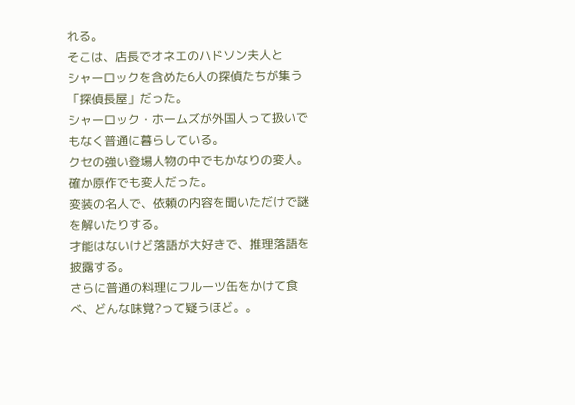れる。
そこは、店長でオネエのハドソン夫人と
シャーロックを含めた6人の探偵たちが集う「探偵長屋」だった。
シャーロック・ホームズが外国人って扱いでもなく普通に暮らしている。
クセの強い登場人物の中でもかなりの変人。確か原作でも変人だった。
変装の名人で、依頼の内容を聞いただけで謎を解いたりする。
才能はないけど落語が大好きで、推理落語を披露する。
さらに普通の料理にフルーツ缶をかけて食べ、どんな味覚?って疑うほど。。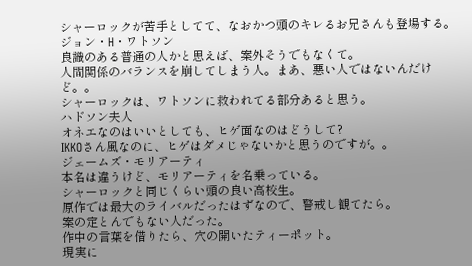シャーロックが苦手としてて、なおかつ頭のキレるお兄さんも登場する。
ジョン・H・ワトソン
良識のある普通の人かと思えば、案外そうでもなくて。
人間関係のバランスを崩してしまう人。まあ、悪い人ではないんだけど。。
シャーロックは、ワトソンに救われてる部分あると思う。
ハドソン夫人
オネエなのはいいとしても、ヒゲ面なのはどうして?
IKKOさん風なのに、ヒゲはダメじゃないかと思うのですが。。
ジェームズ・モリアーティ
本名は違うけど、モリアーティを名乗っている。
シャーロックと同じくらい頭の良い高校生。
原作では最大のライバルだったはずなので、警戒し観てたら。
案の定とんでもない人だった。
作中の言葉を借りたら、穴の開いたティーポット。
現実に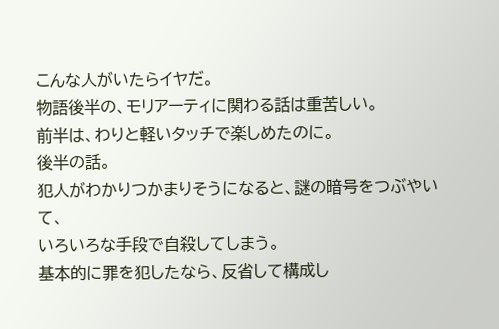こんな人がいたらイヤだ。
物語後半の、モリアーティに関わる話は重苦しい。
前半は、わりと軽いタッチで楽しめたのに。
後半の話。
犯人がわかりつかまりそうになると、謎の暗号をつぶやいて、
いろいろな手段で自殺してしまう。
基本的に罪を犯したなら、反省して構成し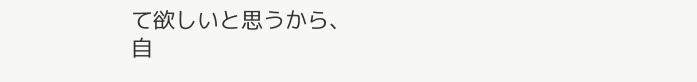て欲しいと思うから、
自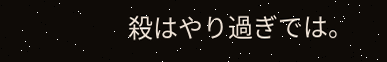殺はやり過ぎでは。